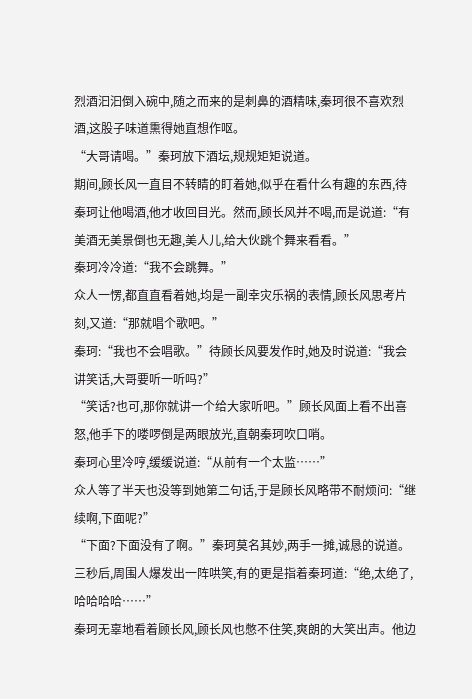烈酒汩汩倒入碗中,随之而来的是刺鼻的酒精味,秦珂很不喜欢烈酒,这股子味道熏得她直想作呕。
“大哥请喝。”秦珂放下酒坛,规规矩矩说道。
期间,顾长风一直目不转睛的盯着她,似乎在看什么有趣的东西,待秦珂让他喝酒,他才收回目光。然而,顾长风并不喝,而是说道:“有美酒无美景倒也无趣,美人儿,给大伙跳个舞来看看。”
秦珂冷冷道:“我不会跳舞。”
众人一愣,都直直看着她,均是一副幸灾乐祸的表情,顾长风思考片刻,又道:“那就唱个歌吧。”
秦珂:“我也不会唱歌。”待顾长风要发作时,她及时说道:“我会讲笑话,大哥要听一听吗?”
“笑话?也可,那你就讲一个给大家听吧。”顾长风面上看不出喜怒,他手下的喽啰倒是两眼放光,直朝秦珂吹口哨。
秦珂心里冷哼,缓缓说道:“从前有一个太监……”
众人等了半天也没等到她第二句话,于是顾长风略带不耐烦问:“继续啊,下面呢?”
“下面?下面没有了啊。”秦珂莫名其妙,两手一摊,诚恳的说道。
三秒后,周围人爆发出一阵哄笑,有的更是指着秦珂道:“绝,太绝了,哈哈哈哈……”
秦珂无辜地看着顾长风,顾长风也憋不住笑,爽朗的大笑出声。他边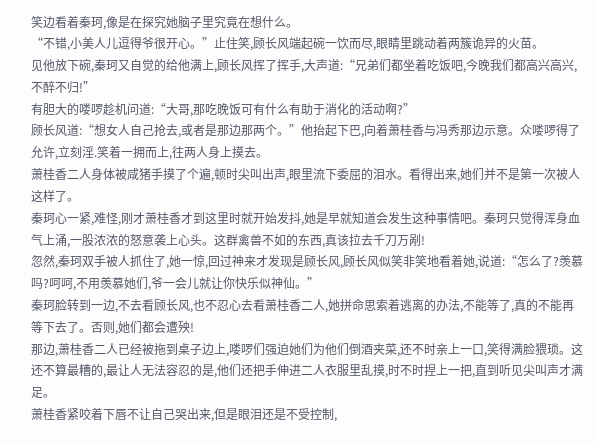笑边看着秦珂,像是在探究她脑子里究竟在想什么。
“不错,小美人儿逗得爷很开心。”止住笑,顾长风端起碗一饮而尽,眼睛里跳动着两簇诡异的火苗。
见他放下碗,秦珂又自觉的给他满上,顾长风挥了挥手,大声道:“兄弟们都坐着吃饭吧,今晚我们都高兴高兴,不醉不归!”
有胆大的喽啰趁机问道:“大哥,那吃晚饭可有什么有助于消化的活动啊?”
顾长风道:“想女人自己抢去,或者是那边那两个。”他抬起下巴,向着萧桂香与冯秀那边示意。众喽啰得了允许,立刻淫.笑着一拥而上,往两人身上摸去。
萧桂香二人身体被咸猪手摸了个遍,顿时尖叫出声,眼里流下委屈的泪水。看得出来,她们并不是第一次被人这样了。
秦珂心一紧,难怪,刚才萧桂香才到这里时就开始发抖,她是早就知道会发生这种事情吧。秦珂只觉得浑身血气上涌,一股浓浓的怒意袭上心头。这群禽兽不如的东西,真该拉去千刀万剐!
忽然,秦珂双手被人抓住了,她一惊,回过神来才发现是顾长风,顾长风似笑非笑地看着她,说道:“怎么了?羡慕吗?呵呵,不用羡慕她们,爷一会儿就让你快乐似神仙。”
秦珂脸转到一边,不去看顾长风,也不忍心去看萧桂香二人,她拼命思索着逃离的办法,不能等了,真的不能再等下去了。否则,她们都会遭殃!
那边,萧桂香二人已经被拖到桌子边上,喽啰们强迫她们为他们倒酒夹菜,还不时亲上一口,笑得满脸猥琐。这还不算最糟的,最让人无法容忍的是,他们还把手伸进二人衣服里乱摸,时不时捏上一把,直到听见尖叫声才满足。
萧桂香紧咬着下唇不让自己哭出来,但是眼泪还是不受控制,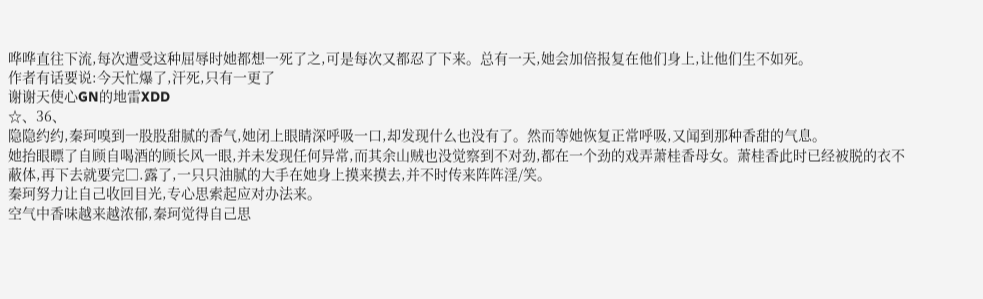哗哗直往下流,每次遭受这种屈辱时她都想一死了之,可是每次又都忍了下来。总有一天,她会加倍报复在他们身上,让他们生不如死。
作者有话要说:今天忙爆了,汗死,只有一更了
谢谢天使心GN的地雷XDD
☆、36、
隐隐约约,秦珂嗅到一股股甜腻的香气,她闭上眼睛深呼吸一口,却发现什么也没有了。然而等她恢复正常呼吸,又闻到那种香甜的气息。
她抬眼瞟了自顾自喝酒的顾长风一眼,并未发现任何异常,而其余山贼也没觉察到不对劲,都在一个劲的戏弄萧桂香母女。萧桂香此时已经被脱的衣不蔽体,再下去就要完□.露了,一只只油腻的大手在她身上摸来摸去,并不时传来阵阵淫/笑。
秦珂努力让自己收回目光,专心思索起应对办法来。
空气中香味越来越浓郁,秦珂觉得自己思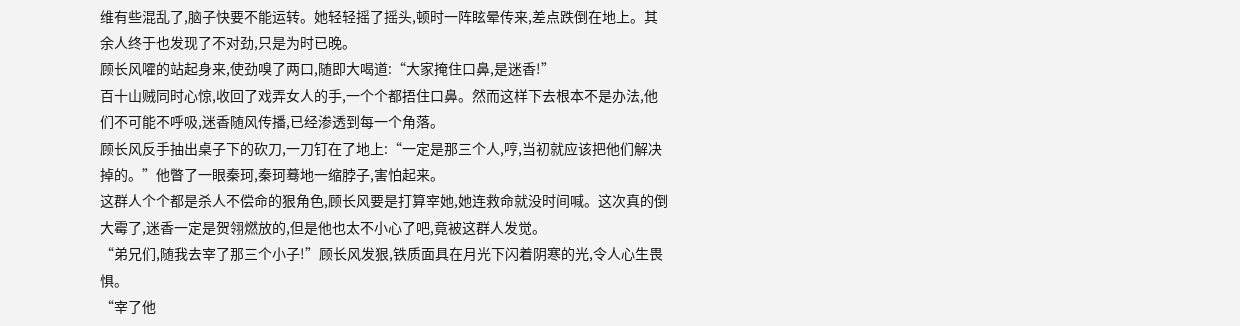维有些混乱了,脑子快要不能运转。她轻轻摇了摇头,顿时一阵眩晕传来,差点跌倒在地上。其余人终于也发现了不对劲,只是为时已晚。
顾长风嚯的站起身来,使劲嗅了两口,随即大喝道:“大家掩住口鼻,是迷香!”
百十山贼同时心惊,收回了戏弄女人的手,一个个都捂住口鼻。然而这样下去根本不是办法,他们不可能不呼吸,迷香随风传播,已经渗透到每一个角落。
顾长风反手抽出桌子下的砍刀,一刀钉在了地上:“一定是那三个人,哼,当初就应该把他们解决掉的。”他瞥了一眼秦珂,秦珂蓦地一缩脖子,害怕起来。
这群人个个都是杀人不偿命的狠角色,顾长风要是打算宰她,她连救命就没时间喊。这次真的倒大霉了,迷香一定是贺翎燃放的,但是他也太不小心了吧,竟被这群人发觉。
“弟兄们,随我去宰了那三个小子!”顾长风发狠,铁质面具在月光下闪着阴寒的光,令人心生畏惧。
“宰了他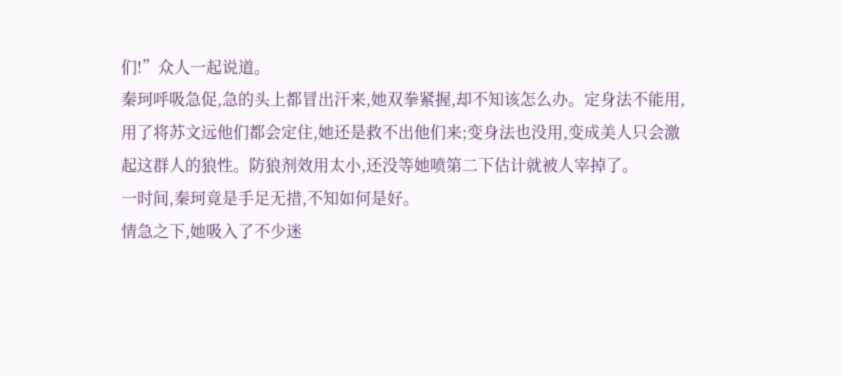们!”众人一起说道。
秦珂呼吸急促,急的头上都冒出汗来,她双拳紧握,却不知该怎么办。定身法不能用,用了将苏文远他们都会定住,她还是救不出他们来;变身法也没用,变成美人只会激起这群人的狼性。防狼剂效用太小,还没等她喷第二下估计就被人宰掉了。
一时间,秦珂竟是手足无措,不知如何是好。
情急之下,她吸入了不少迷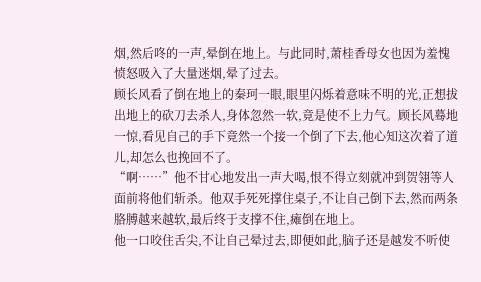烟,然后咚的一声,晕倒在地上。与此同时,萧桂香母女也因为羞愧愤怒吸入了大量迷烟,晕了过去。
顾长风看了倒在地上的秦珂一眼,眼里闪烁着意味不明的光,正想拔出地上的砍刀去杀人,身体忽然一软,竟是使不上力气。顾长风蓦地一惊,看见自己的手下竟然一个接一个倒了下去,他心知这次着了道儿,却怎么也挽回不了。
“啊……”他不甘心地发出一声大喝,恨不得立刻就冲到贺翎等人面前将他们斩杀。他双手死死撑住桌子,不让自己倒下去,然而两条胳膊越来越软,最后终于支撑不住,瘫倒在地上。
他一口咬住舌尖,不让自己晕过去,即便如此,脑子还是越发不听使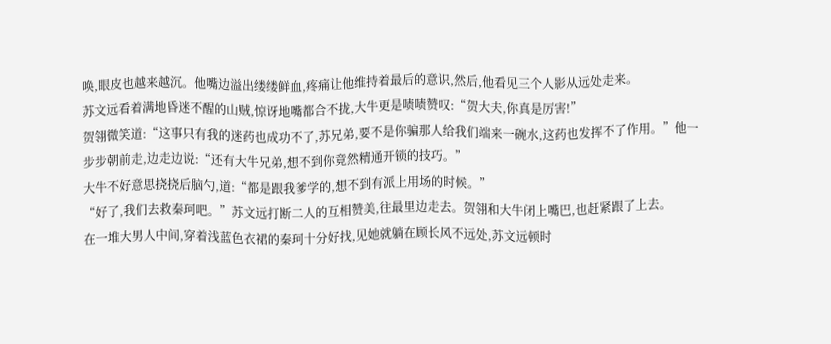唤,眼皮也越来越沉。他嘴边溢出缕缕鲜血,疼痛让他维持着最后的意识,然后,他看见三个人影从远处走来。
苏文远看着满地昏迷不醒的山贼,惊讶地嘴都合不拢,大牛更是啧啧赞叹:“贺大夫,你真是厉害!”
贺翎微笑道:“这事只有我的迷药也成功不了,苏兄弟,要不是你骗那人给我们端来一碗水,这药也发挥不了作用。”他一步步朝前走,边走边说:“还有大牛兄弟,想不到你竟然精通开锁的技巧。”
大牛不好意思挠挠后脑勺,道:“都是跟我爹学的,想不到有派上用场的时候。”
“好了,我们去救秦珂吧。”苏文远打断二人的互相赞美,往最里边走去。贺翎和大牛闭上嘴巴,也赶紧跟了上去。
在一堆大男人中间,穿着浅蓝色衣裙的秦珂十分好找,见她就躺在顾长风不远处,苏文远顿时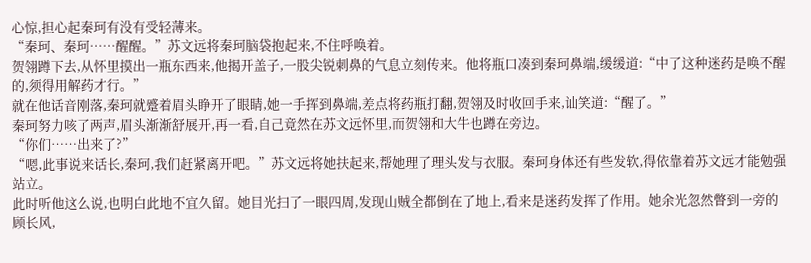心惊,担心起秦珂有没有受轻薄来。
“秦珂、秦珂……醒醒。”苏文远将秦珂脑袋抱起来,不住呼唤着。
贺翎蹲下去,从怀里摸出一瓶东西来,他揭开盖子,一股尖锐刺鼻的气息立刻传来。他将瓶口凑到秦珂鼻端,缓缓道:“中了这种迷药是唤不醒的,须得用解药才行。”
就在他话音刚落,秦珂就蹙着眉头睁开了眼睛,她一手挥到鼻端,差点将药瓶打翻,贺翎及时收回手来,讪笑道:“醒了。”
秦珂努力咳了两声,眉头渐渐舒展开,再一看,自己竟然在苏文远怀里,而贺翎和大牛也蹲在旁边。
“你们……出来了?”
“嗯,此事说来话长,秦珂,我们赶紧离开吧。”苏文远将她扶起来,帮她理了理头发与衣服。秦珂身体还有些发软,得依靠着苏文远才能勉强站立。
此时听他这么说,也明白此地不宜久留。她目光扫了一眼四周,发现山贼全都倒在了地上,看来是迷药发挥了作用。她余光忽然瞥到一旁的顾长风,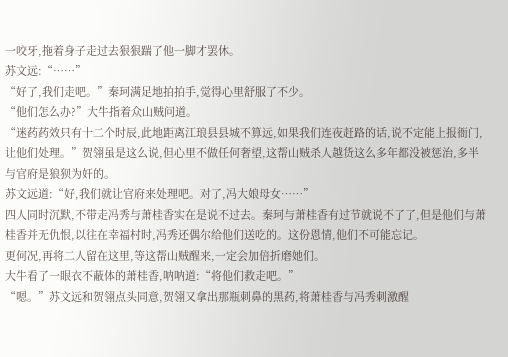一咬牙,拖着身子走过去狠狠踹了他一脚才罢休。
苏文远:“……”
“好了,我们走吧。”秦珂满足地拍拍手,觉得心里舒服了不少。
“他们怎么办?”大牛指着众山贼问道。
“迷药药效只有十二个时辰,此地距离江琅县县城不算远,如果我们连夜赶路的话,说不定能上报衙门,让他们处理。”贺翎虽是这么说,但心里不做任何奢望,这帮山贼杀人越货这么多年都没被惩治,多半与官府是狼狈为奸的。
苏文远道:“好,我们就让官府来处理吧。对了,冯大娘母女……”
四人同时沉默,不带走冯秀与萧桂香实在是说不过去。秦珂与萧桂香有过节就说不了了,但是他们与萧桂香并无仇恨,以往在幸福村时,冯秀还偶尔给他们送吃的。这份恩情,他们不可能忘记。
更何况,再将二人留在这里,等这帮山贼醒来,一定会加倍折磨她们。
大牛看了一眼衣不蔽体的萧桂香,呐呐道:“将他们救走吧。”
“嗯。”苏文远和贺翎点头同意,贺翎又拿出那瓶刺鼻的黑药,将萧桂香与冯秀刺激醒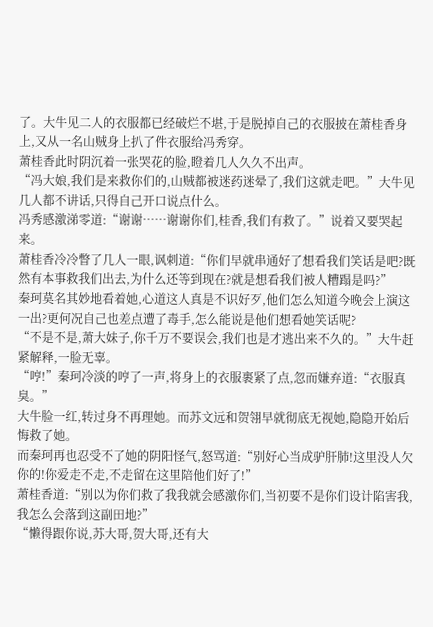了。大牛见二人的衣服都已经破烂不堪,于是脱掉自己的衣服披在萧桂香身上,又从一名山贼身上扒了件衣服给冯秀穿。
萧桂香此时阴沉着一张哭花的脸,瞪着几人久久不出声。
“冯大娘,我们是来救你们的,山贼都被迷药迷晕了,我们这就走吧。”大牛见几人都不讲话,只得自己开口说点什么。
冯秀感激涕零道:“谢谢……谢谢你们,桂香,我们有救了。”说着又要哭起来。
萧桂香冷冷瞥了几人一眼,讽刺道:“你们早就串通好了想看我们笑话是吧?既然有本事救我们出去,为什么还等到现在?就是想看我们被人糟蹋是吗?”
秦珂莫名其妙地看着她,心道这人真是不识好歹,他们怎么知道今晚会上演这一出?更何况自己也差点遭了毒手,怎么能说是他们想看她笑话呢?
“不是不是,萧大妹子,你千万不要误会,我们也是才逃出来不久的。”大牛赶紧解释,一脸无辜。
“哼!”秦珂冷淡的哼了一声,将身上的衣服裹紧了点,忽而嫌弃道:“衣服真臭。”
大牛脸一红,转过身不再理她。而苏文远和贺翎早就彻底无视她,隐隐开始后悔救了她。
而秦珂再也忍受不了她的阴阳怪气,怒骂道:“别好心当成驴肝肺!这里没人欠你的!你爱走不走,不走留在这里陪他们好了!”
萧桂香道:“别以为你们救了我我就会感激你们,当初要不是你们设计陷害我,我怎么会落到这副田地?”
“懒得跟你说,苏大哥,贺大哥,还有大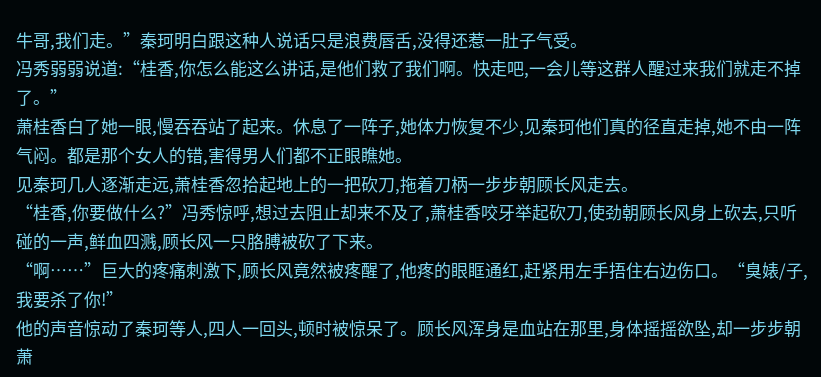牛哥,我们走。”秦珂明白跟这种人说话只是浪费唇舌,没得还惹一肚子气受。
冯秀弱弱说道:“桂香,你怎么能这么讲话,是他们救了我们啊。快走吧,一会儿等这群人醒过来我们就走不掉了。”
萧桂香白了她一眼,慢吞吞站了起来。休息了一阵子,她体力恢复不少,见秦珂他们真的径直走掉,她不由一阵气闷。都是那个女人的错,害得男人们都不正眼瞧她。
见秦珂几人逐渐走远,萧桂香忽拾起地上的一把砍刀,拖着刀柄一步步朝顾长风走去。
“桂香,你要做什么?”冯秀惊呼,想过去阻止却来不及了,萧桂香咬牙举起砍刀,使劲朝顾长风身上砍去,只听碰的一声,鲜血四溅,顾长风一只胳膊被砍了下来。
“啊……”巨大的疼痛刺激下,顾长风竟然被疼醒了,他疼的眼眶通红,赶紧用左手捂住右边伤口。“臭婊/子,我要杀了你!”
他的声音惊动了秦珂等人,四人一回头,顿时被惊呆了。顾长风浑身是血站在那里,身体摇摇欲坠,却一步步朝萧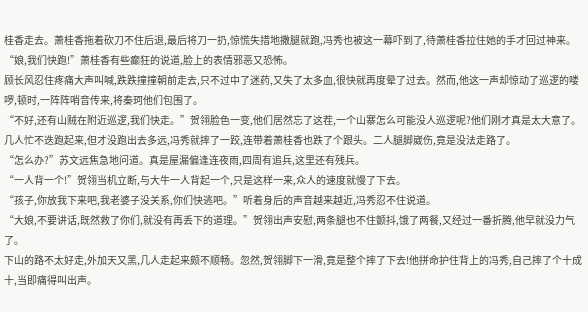桂香走去。萧桂香拖着砍刀不住后退,最后将刀一扔,惊慌失措地撒腿就跑,冯秀也被这一幕吓到了,待萧桂香拉住她的手才回过神来。
“娘,我们快跑!”萧桂香有些癫狂的说道,脸上的表情邪恶又恐怖。
顾长风忍住疼痛大声叫喊,跌跌撞撞朝前走去,只不过中了迷药,又失了太多血,很快就再度晕了过去。然而,他这一声却惊动了巡逻的喽啰,顿时,一阵阵哨音传来,将秦珂他们包围了。
“不好,还有山贼在附近巡逻,我们快走。”贺翎脸色一变,他们居然忘了这茬,一个山寨怎么可能没人巡逻呢?他们刚才真是太大意了。
几人忙不迭跑起来,但才没跑出去多远,冯秀就摔了一跤,连带着萧桂香也跌了个跟头。二人腿脚崴伤,竟是没法走路了。
“怎么办?”苏文远焦急地问道。真是屋漏偏逢连夜雨,四周有追兵,这里还有残兵。
“一人背一个!”贺翎当机立断,与大牛一人背起一个,只是这样一来,众人的速度就慢了下去。
“孩子,你放我下来吧,我老婆子没关系,你们快逃吧。”听着身后的声音越来越近,冯秀忍不住说道。
“大娘,不要讲话,既然救了你们,就没有再丢下的道理。”贺翎出声安慰,两条腿也不住颤抖,饿了两餐,又经过一番折腾,他早就没力气了。
下山的路不太好走,外加天又黑,几人走起来颇不顺畅。忽然,贺翎脚下一滑,竟是整个摔了下去!他拼命护住背上的冯秀,自己摔了个十成十,当即痛得叫出声。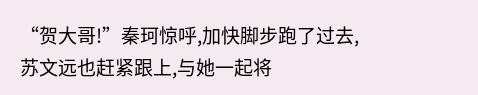“贺大哥!”秦珂惊呼,加快脚步跑了过去,苏文远也赶紧跟上,与她一起将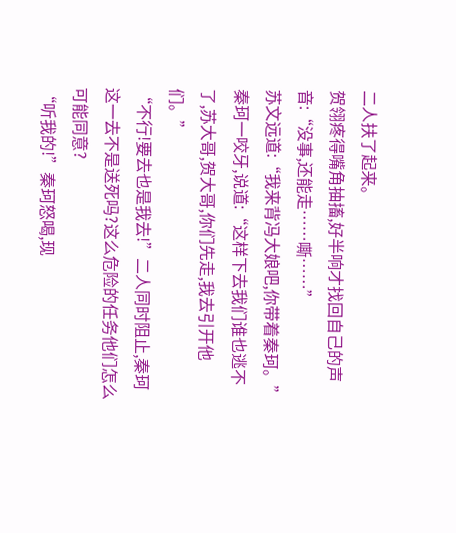二人扶了起来。
贺翎疼得嘴角抽搐,好半响才找回自己的声音:“没事,还能走……嘶……”
苏文远道:“我来背冯大娘吧,你带着秦珂。”
秦珂一咬牙,说道:“这样下去我们谁也逃不了,苏大哥,贺大哥,你们先走,我去引开他们。”
“不行!要去也是我去!”二人同时阻止,秦珂这一去不是送死吗?这么危险的任务他们怎么可能同意?
“听我的!”秦珂怒喝,现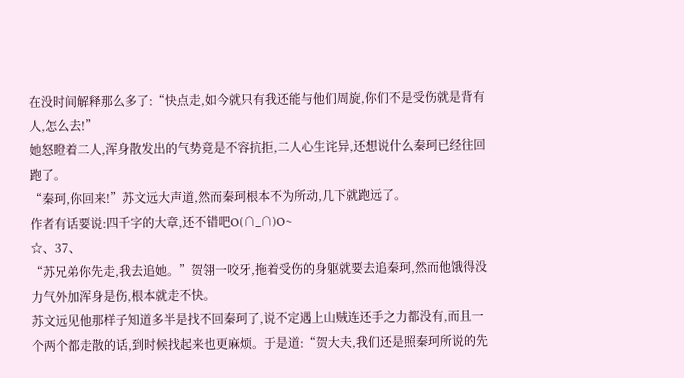在没时间解释那么多了:“快点走,如今就只有我还能与他们周旋,你们不是受伤就是背有人,怎么去!”
她怒瞪着二人,浑身散发出的气势竟是不容抗拒,二人心生诧异,还想说什么秦珂已经往回跑了。
“秦珂,你回来!”苏文远大声道,然而秦珂根本不为所动,几下就跑远了。
作者有话要说:四千字的大章,还不错吧O(∩_∩)O~
☆、37、
“苏兄弟你先走,我去追她。”贺翎一咬牙,拖着受伤的身躯就要去追秦珂,然而他饿得没力气外加浑身是伤,根本就走不快。
苏文远见他那样子知道多半是找不回秦珂了,说不定遇上山贼连还手之力都没有,而且一个两个都走散的话,到时候找起来也更麻烦。于是道:“贺大夫,我们还是照秦珂所说的先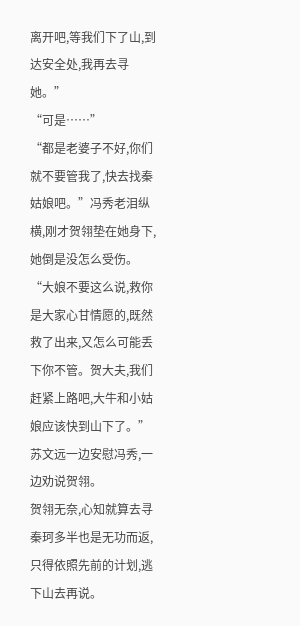离开吧,等我们下了山,到达安全处,我再去寻她。”
“可是……”
“都是老婆子不好,你们就不要管我了,快去找秦姑娘吧。”冯秀老泪纵横,刚才贺翎垫在她身下,她倒是没怎么受伤。
“大娘不要这么说,救你是大家心甘情愿的,既然救了出来,又怎么可能丢下你不管。贺大夫,我们赶紧上路吧,大牛和小姑娘应该快到山下了。”苏文远一边安慰冯秀,一边劝说贺翎。
贺翎无奈,心知就算去寻秦珂多半也是无功而返,只得依照先前的计划,逃下山去再说。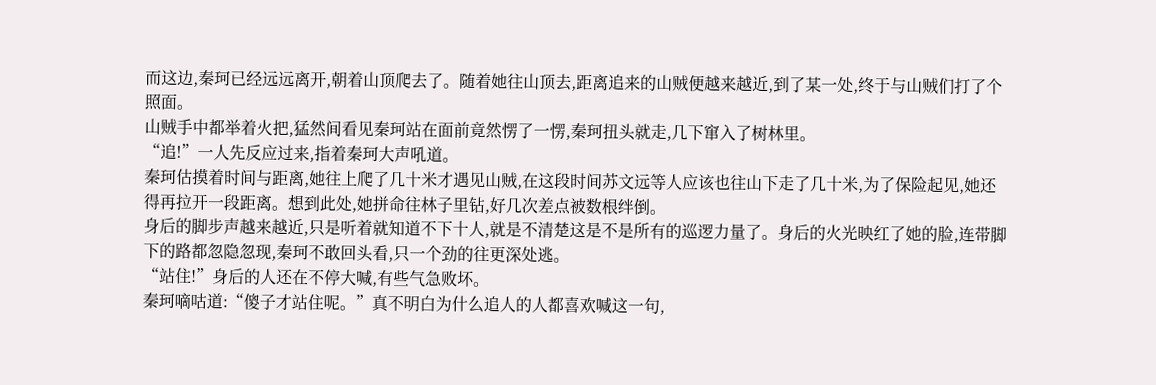而这边,秦珂已经远远离开,朝着山顶爬去了。随着她往山顶去,距离追来的山贼便越来越近,到了某一处,终于与山贼们打了个照面。
山贼手中都举着火把,猛然间看见秦珂站在面前竟然愣了一愣,秦珂扭头就走,几下窜入了树林里。
“追!”一人先反应过来,指着秦珂大声吼道。
秦珂估摸着时间与距离,她往上爬了几十米才遇见山贼,在这段时间苏文远等人应该也往山下走了几十米,为了保险起见,她还得再拉开一段距离。想到此处,她拼命往林子里钻,好几次差点被数根绊倒。
身后的脚步声越来越近,只是听着就知道不下十人,就是不清楚这是不是所有的巡逻力量了。身后的火光映红了她的脸,连带脚下的路都忽隐忽现,秦珂不敢回头看,只一个劲的往更深处逃。
“站住!”身后的人还在不停大喊,有些气急败坏。
秦珂嘀咕道:“傻子才站住呢。”真不明白为什么追人的人都喜欢喊这一句,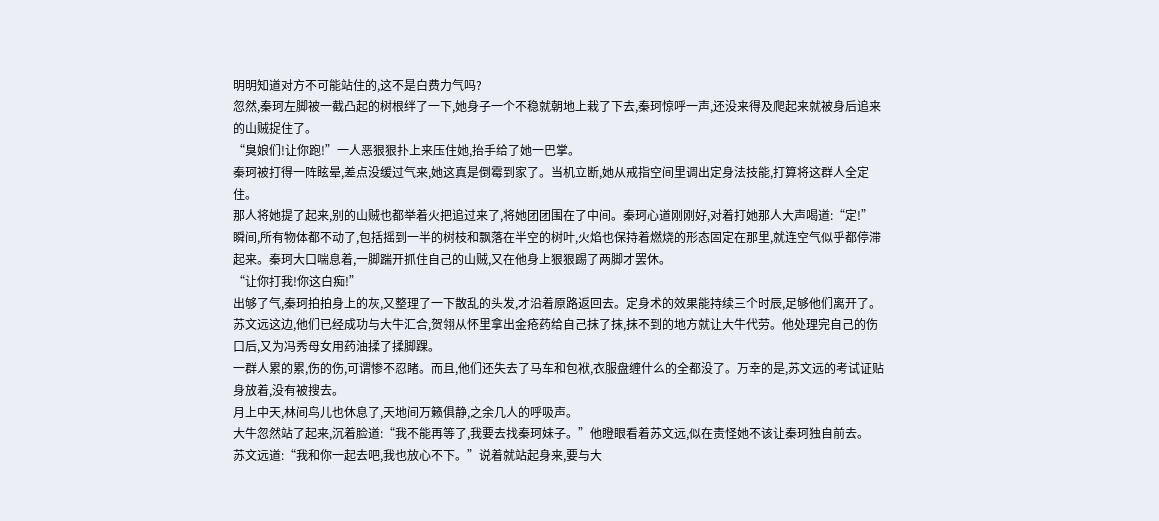明明知道对方不可能站住的,这不是白费力气吗?
忽然,秦珂左脚被一截凸起的树根绊了一下,她身子一个不稳就朝地上栽了下去,秦珂惊呼一声,还没来得及爬起来就被身后追来的山贼捉住了。
“臭娘们!让你跑!”一人恶狠狠扑上来压住她,抬手给了她一巴掌。
秦珂被打得一阵眩晕,差点没缓过气来,她这真是倒霉到家了。当机立断,她从戒指空间里调出定身法技能,打算将这群人全定住。
那人将她提了起来,别的山贼也都举着火把追过来了,将她团团围在了中间。秦珂心道刚刚好,对着打她那人大声喝道:“定!”
瞬间,所有物体都不动了,包括摇到一半的树枝和飘落在半空的树叶,火焰也保持着燃烧的形态固定在那里,就连空气似乎都停滞起来。秦珂大口喘息着,一脚踹开抓住自己的山贼,又在他身上狠狠踢了两脚才罢休。
“让你打我!你这白痴!”
出够了气,秦珂拍拍身上的灰,又整理了一下散乱的头发,才沿着原路返回去。定身术的效果能持续三个时辰,足够他们离开了。
苏文远这边,他们已经成功与大牛汇合,贺翎从怀里拿出金疮药给自己抹了抹,抹不到的地方就让大牛代劳。他处理完自己的伤口后,又为冯秀母女用药油揉了揉脚踝。
一群人累的累,伤的伤,可谓惨不忍睹。而且,他们还失去了马车和包袱,衣服盘缠什么的全都没了。万幸的是,苏文远的考试证贴身放着,没有被搜去。
月上中天,林间鸟儿也休息了,天地间万籁俱静,之余几人的呼吸声。
大牛忽然站了起来,沉着脸道:“我不能再等了,我要去找秦珂妹子。”他瞪眼看着苏文远,似在责怪她不该让秦珂独自前去。
苏文远道:“我和你一起去吧,我也放心不下。”说着就站起身来,要与大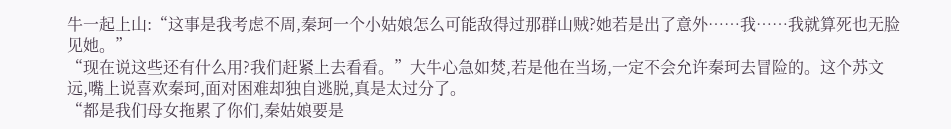牛一起上山:“这事是我考虑不周,秦珂一个小姑娘怎么可能敌得过那群山贼?她若是出了意外……我……我就算死也无脸见她。”
“现在说这些还有什么用?我们赶紧上去看看。”大牛心急如焚,若是他在当场,一定不会允许秦珂去冒险的。这个苏文远,嘴上说喜欢秦珂,面对困难却独自逃脱,真是太过分了。
“都是我们母女拖累了你们,秦姑娘要是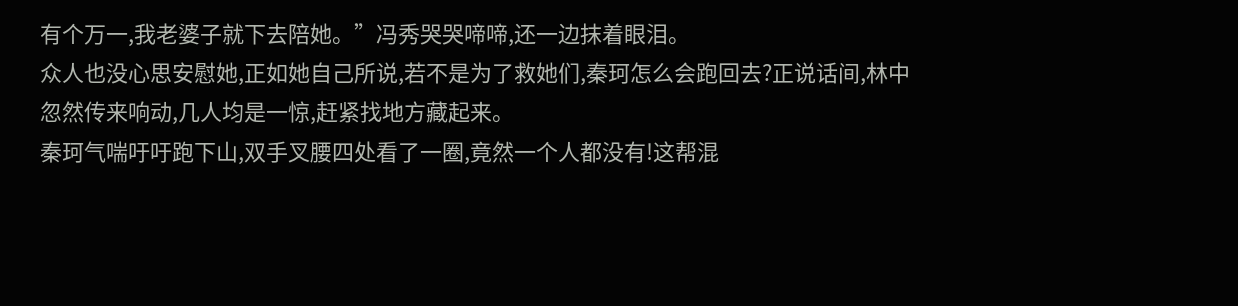有个万一,我老婆子就下去陪她。”冯秀哭哭啼啼,还一边抹着眼泪。
众人也没心思安慰她,正如她自己所说,若不是为了救她们,秦珂怎么会跑回去?正说话间,林中忽然传来响动,几人均是一惊,赶紧找地方藏起来。
秦珂气喘吁吁跑下山,双手叉腰四处看了一圈,竟然一个人都没有!这帮混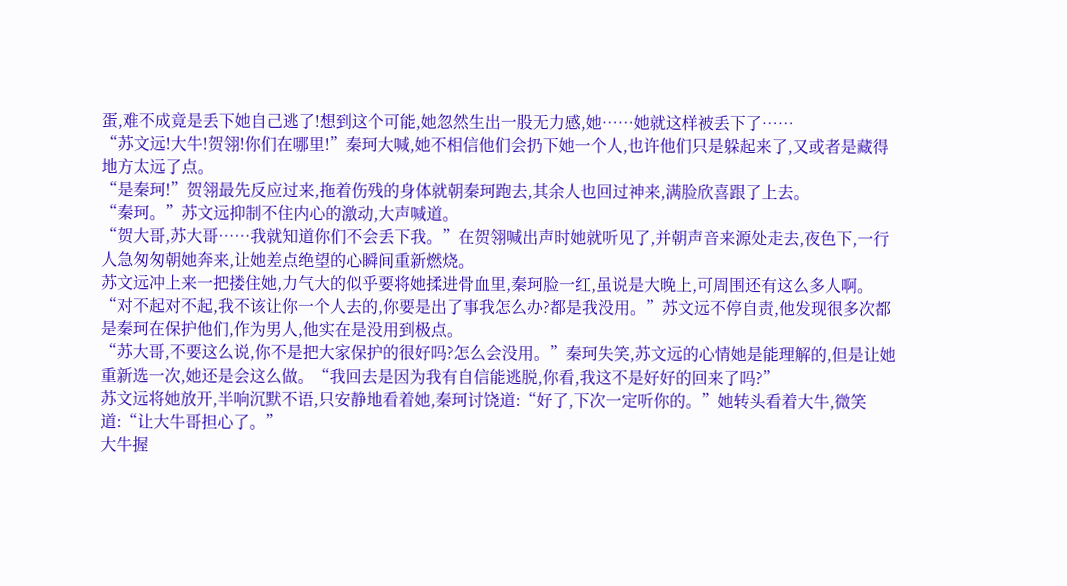蛋,难不成竟是丢下她自己逃了!想到这个可能,她忽然生出一股无力感,她……她就这样被丢下了……
“苏文远!大牛!贺翎!你们在哪里!”秦珂大喊,她不相信他们会扔下她一个人,也许他们只是躲起来了,又或者是藏得地方太远了点。
“是秦珂!”贺翎最先反应过来,拖着伤残的身体就朝秦珂跑去,其余人也回过神来,满脸欣喜跟了上去。
“秦珂。”苏文远抑制不住内心的激动,大声喊道。
“贺大哥,苏大哥……我就知道你们不会丢下我。”在贺翎喊出声时她就听见了,并朝声音来源处走去,夜色下,一行人急匆匆朝她奔来,让她差点绝望的心瞬间重新燃烧。
苏文远冲上来一把搂住她,力气大的似乎要将她揉进骨血里,秦珂脸一红,虽说是大晚上,可周围还有这么多人啊。
“对不起对不起,我不该让你一个人去的,你要是出了事我怎么办?都是我没用。”苏文远不停自责,他发现很多次都是秦珂在保护他们,作为男人,他实在是没用到极点。
“苏大哥,不要这么说,你不是把大家保护的很好吗?怎么会没用。”秦珂失笑,苏文远的心情她是能理解的,但是让她重新选一次,她还是会这么做。“我回去是因为我有自信能逃脱,你看,我这不是好好的回来了吗?”
苏文远将她放开,半响沉默不语,只安静地看着她,秦珂讨饶道:“好了,下次一定听你的。”她转头看着大牛,微笑道:“让大牛哥担心了。”
大牛握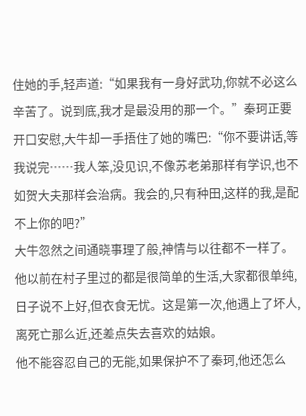住她的手,轻声道:“如果我有一身好武功,你就不必这么辛苦了。说到底,我才是最没用的那一个。”秦珂正要开口安慰,大牛却一手捂住了她的嘴巴:“你不要讲话,等我说完……我人笨,没见识,不像苏老弟那样有学识,也不如贺大夫那样会治病。我会的,只有种田,这样的我,是配不上你的吧?”
大牛忽然之间通晓事理了般,神情与以往都不一样了。他以前在村子里过的都是很简单的生活,大家都很单纯,日子说不上好,但衣食无忧。这是第一次,他遇上了坏人,离死亡那么近,还差点失去喜欢的姑娘。
他不能容忍自己的无能,如果保护不了秦珂,他还怎么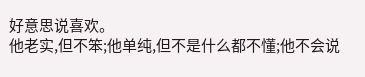好意思说喜欢。
他老实,但不笨;他单纯,但不是什么都不懂;他不会说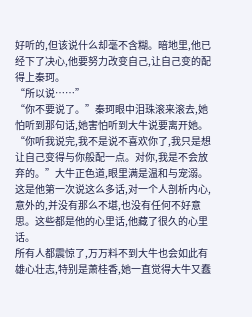好听的,但该说什么却毫不含糊。暗地里,他已经下了决心,他要努力改变自己,让自己变的配得上秦珂。
“所以说……”
“你不要说了。”秦珂眼中泪珠滚来滚去,她怕听到那句话,她害怕听到大牛说要离开她。
“你听我说完,我不是说不喜欢你了,我只是想让自己变得与你般配一点。对你,我是不会放弃的。”大牛正色道,眼里满是温和与宠溺。
这是他第一次说这么多话,对一个人剖析内心,意外的,并没有那么不堪,也没有任何不好意思。这些都是他的心里话,他藏了很久的心里话。
所有人都震惊了,万万料不到大牛也会如此有雄心壮志,特别是萧桂香,她一直觉得大牛又蠢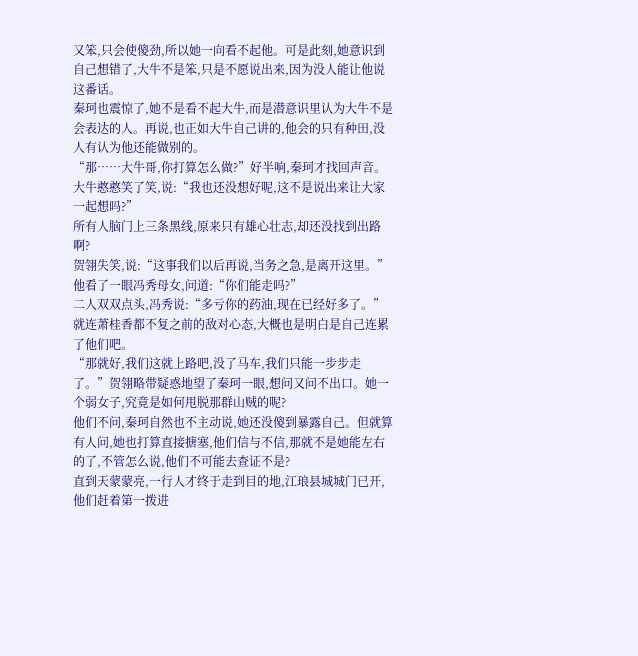又笨,只会使傻劲,所以她一向看不起他。可是此刻,她意识到自己想错了,大牛不是笨,只是不愿说出来,因为没人能让他说这番话。
秦珂也震惊了,她不是看不起大牛,而是潜意识里认为大牛不是会表达的人。再说,也正如大牛自己讲的,他会的只有种田,没人有认为他还能做别的。
“那……大牛哥,你打算怎么做?”好半响,秦珂才找回声音。
大牛憨憨笑了笑,说:“我也还没想好呢,这不是说出来让大家一起想吗?”
所有人脑门上三条黑线,原来只有雄心壮志,却还没找到出路啊?
贺翎失笑,说:“这事我们以后再说,当务之急,是离开这里。”他看了一眼冯秀母女,问道:“你们能走吗?”
二人双双点头,冯秀说:“多亏你的药油,现在已经好多了。”就连萧桂香都不复之前的敌对心态,大概也是明白是自己连累了他们吧。
“那就好,我们这就上路吧,没了马车,我们只能一步步走了。”贺翎略带疑惑地望了秦珂一眼,想问又问不出口。她一个弱女子,究竟是如何甩脱那群山贼的呢?
他们不问,秦珂自然也不主动说,她还没傻到暴露自己。但就算有人问,她也打算直接搪塞,他们信与不信,那就不是她能左右的了,不管怎么说,他们不可能去查证不是?
直到天蒙蒙亮,一行人才终于走到目的地,江琅县城城门已开,他们赶着第一拨进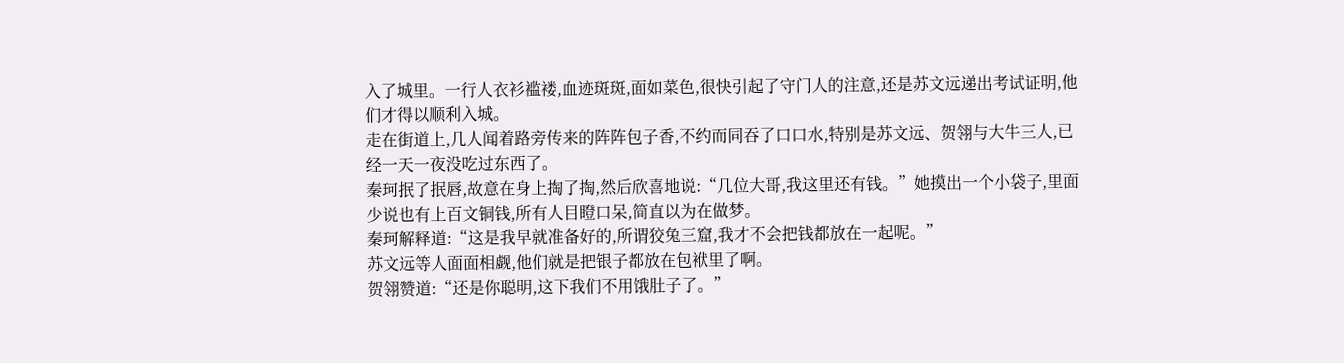入了城里。一行人衣衫褴褛,血迹斑斑,面如菜色,很快引起了守门人的注意,还是苏文远递出考试证明,他们才得以顺利入城。
走在街道上,几人闻着路旁传来的阵阵包子香,不约而同吞了口口水,特别是苏文远、贺翎与大牛三人,已经一天一夜没吃过东西了。
秦珂抿了抿唇,故意在身上掏了掏,然后欣喜地说:“几位大哥,我这里还有钱。”她摸出一个小袋子,里面少说也有上百文铜钱,所有人目瞪口呆,简直以为在做梦。
秦珂解释道:“这是我早就准备好的,所谓狡兔三窟,我才不会把钱都放在一起呢。”
苏文远等人面面相觑,他们就是把银子都放在包袱里了啊。
贺翎赞道:“还是你聪明,这下我们不用饿肚子了。”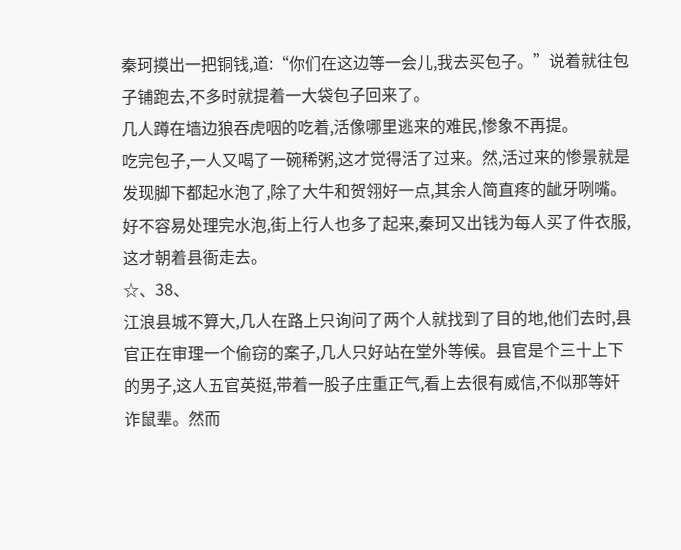秦珂摸出一把铜钱,道:“你们在这边等一会儿,我去买包子。”说着就往包子铺跑去,不多时就提着一大袋包子回来了。
几人蹲在墙边狼吞虎咽的吃着,活像哪里逃来的难民,惨象不再提。
吃完包子,一人又喝了一碗稀粥,这才觉得活了过来。然,活过来的惨景就是发现脚下都起水泡了,除了大牛和贺翎好一点,其余人简直疼的龇牙咧嘴。
好不容易处理完水泡,街上行人也多了起来,秦珂又出钱为每人买了件衣服,这才朝着县衙走去。
☆、38、
江浪县城不算大,几人在路上只询问了两个人就找到了目的地,他们去时,县官正在审理一个偷窃的案子,几人只好站在堂外等候。县官是个三十上下的男子,这人五官英挺,带着一股子庄重正气,看上去很有威信,不似那等奸诈鼠辈。然而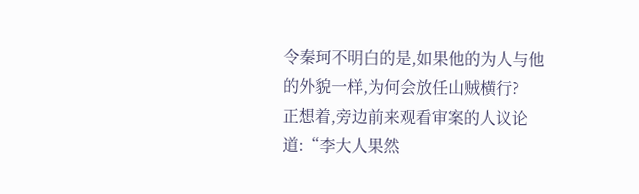令秦珂不明白的是,如果他的为人与他的外貌一样,为何会放任山贼横行?
正想着,旁边前来观看审案的人议论道:“李大人果然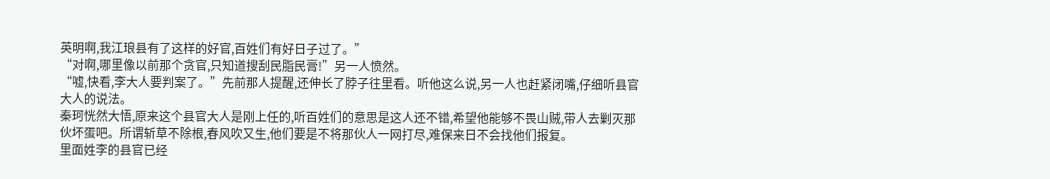英明啊,我江琅县有了这样的好官,百姓们有好日子过了。”
“对啊,哪里像以前那个贪官,只知道搜刮民脂民膏!”另一人愤然。
“嘘,快看,李大人要判案了。”先前那人提醒,还伸长了脖子往里看。听他这么说,另一人也赶紧闭嘴,仔细听县官大人的说法。
秦珂恍然大悟,原来这个县官大人是刚上任的,听百姓们的意思是这人还不错,希望他能够不畏山贼,带人去剿灭那伙坏蛋吧。所谓斩草不除根,春风吹又生,他们要是不将那伙人一网打尽,难保来日不会找他们报复。
里面姓李的县官已经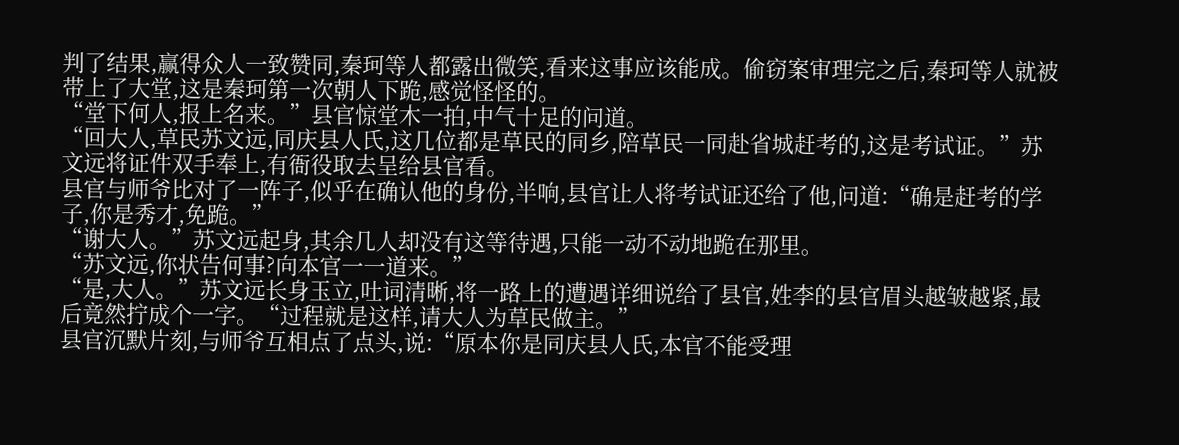判了结果,赢得众人一致赞同,秦珂等人都露出微笑,看来这事应该能成。偷窃案审理完之后,秦珂等人就被带上了大堂,这是秦珂第一次朝人下跪,感觉怪怪的。
“堂下何人,报上名来。”县官惊堂木一拍,中气十足的问道。
“回大人,草民苏文远,同庆县人氏,这几位都是草民的同乡,陪草民一同赴省城赶考的,这是考试证。”苏文远将证件双手奉上,有衙役取去呈给县官看。
县官与师爷比对了一阵子,似乎在确认他的身份,半响,县官让人将考试证还给了他,问道:“确是赶考的学子,你是秀才,免跪。”
“谢大人。”苏文远起身,其余几人却没有这等待遇,只能一动不动地跪在那里。
“苏文远,你状告何事?向本官一一道来。”
“是,大人。”苏文远长身玉立,吐词清晰,将一路上的遭遇详细说给了县官,姓李的县官眉头越皱越紧,最后竟然拧成个一字。“过程就是这样,请大人为草民做主。”
县官沉默片刻,与师爷互相点了点头,说:“原本你是同庆县人氏,本官不能受理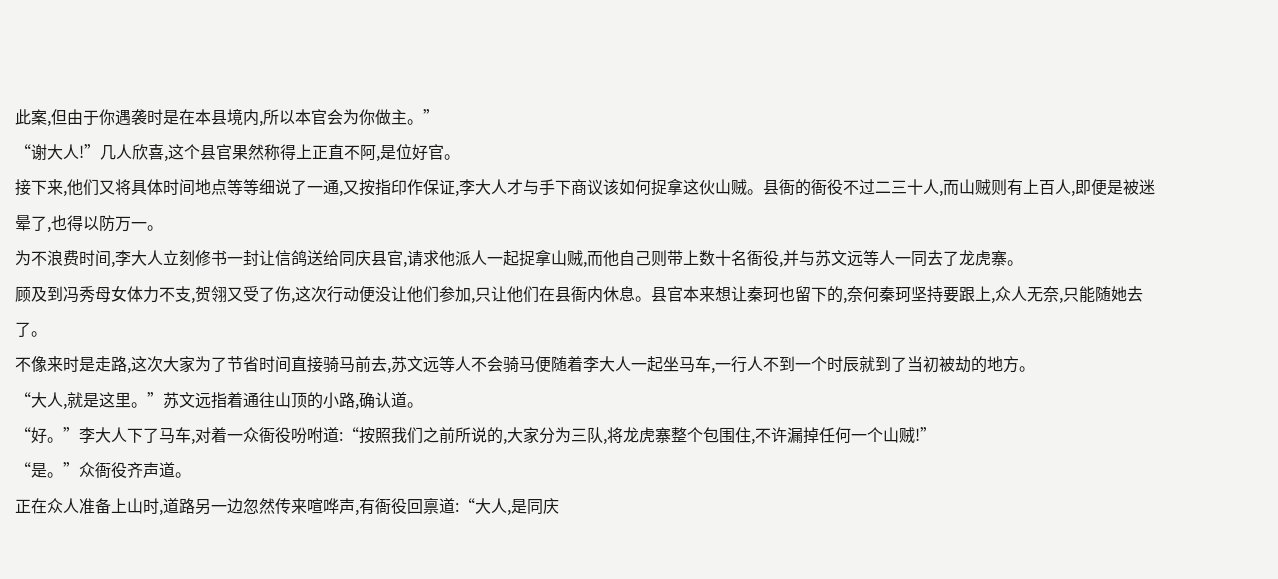此案,但由于你遇袭时是在本县境内,所以本官会为你做主。”
“谢大人!”几人欣喜,这个县官果然称得上正直不阿,是位好官。
接下来,他们又将具体时间地点等等细说了一通,又按指印作保证,李大人才与手下商议该如何捉拿这伙山贼。县衙的衙役不过二三十人,而山贼则有上百人,即便是被迷晕了,也得以防万一。
为不浪费时间,李大人立刻修书一封让信鸽送给同庆县官,请求他派人一起捉拿山贼,而他自己则带上数十名衙役,并与苏文远等人一同去了龙虎寨。
顾及到冯秀母女体力不支,贺翎又受了伤,这次行动便没让他们参加,只让他们在县衙内休息。县官本来想让秦珂也留下的,奈何秦珂坚持要跟上,众人无奈,只能随她去了。
不像来时是走路,这次大家为了节省时间直接骑马前去,苏文远等人不会骑马便随着李大人一起坐马车,一行人不到一个时辰就到了当初被劫的地方。
“大人,就是这里。”苏文远指着通往山顶的小路,确认道。
“好。”李大人下了马车,对着一众衙役吩咐道:“按照我们之前所说的,大家分为三队,将龙虎寨整个包围住,不许漏掉任何一个山贼!”
“是。”众衙役齐声道。
正在众人准备上山时,道路另一边忽然传来喧哗声,有衙役回禀道:“大人,是同庆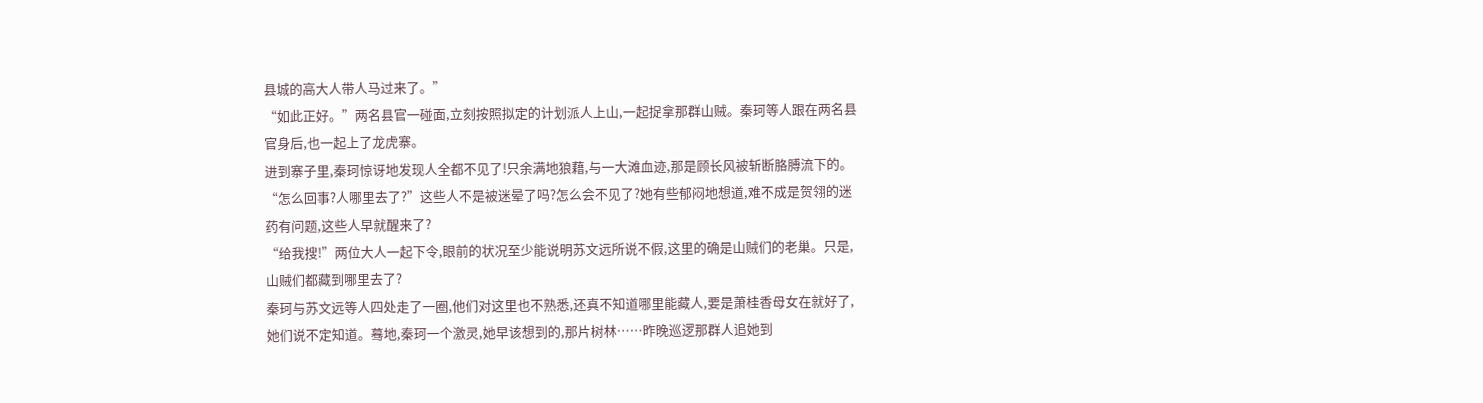县城的高大人带人马过来了。”
“如此正好。”两名县官一碰面,立刻按照拟定的计划派人上山,一起捉拿那群山贼。秦珂等人跟在两名县官身后,也一起上了龙虎寨。
进到寨子里,秦珂惊讶地发现人全都不见了!只余满地狼藉,与一大滩血迹,那是顾长风被斩断胳膊流下的。
“怎么回事?人哪里去了?”这些人不是被迷晕了吗?怎么会不见了?她有些郁闷地想道,难不成是贺翎的迷药有问题,这些人早就醒来了?
“给我搜!”两位大人一起下令,眼前的状况至少能说明苏文远所说不假,这里的确是山贼们的老巢。只是,山贼们都藏到哪里去了?
秦珂与苏文远等人四处走了一圈,他们对这里也不熟悉,还真不知道哪里能藏人,要是萧桂香母女在就好了,她们说不定知道。蓦地,秦珂一个激灵,她早该想到的,那片树林……昨晚巡逻那群人追她到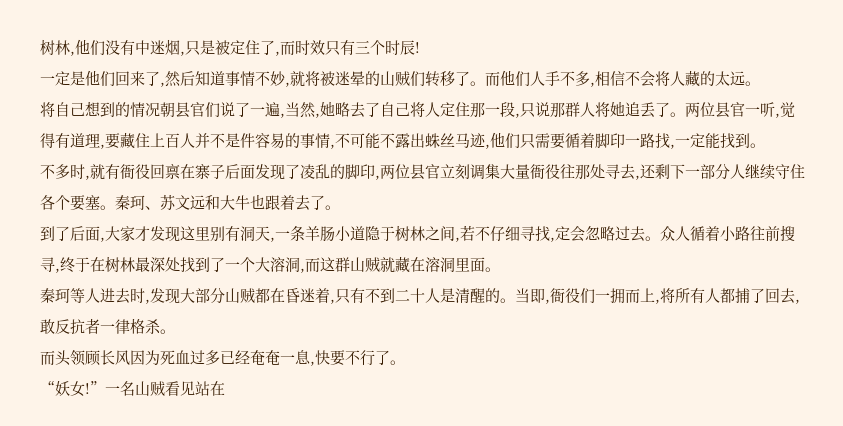树林,他们没有中迷烟,只是被定住了,而时效只有三个时辰!
一定是他们回来了,然后知道事情不妙,就将被迷晕的山贼们转移了。而他们人手不多,相信不会将人藏的太远。
将自己想到的情况朝县官们说了一遍,当然,她略去了自己将人定住那一段,只说那群人将她追丢了。两位县官一听,觉得有道理,要藏住上百人并不是件容易的事情,不可能不露出蛛丝马迹,他们只需要循着脚印一路找,一定能找到。
不多时,就有衙役回禀在寨子后面发现了凌乱的脚印,两位县官立刻调集大量衙役往那处寻去,还剩下一部分人继续守住各个要塞。秦珂、苏文远和大牛也跟着去了。
到了后面,大家才发现这里别有洞天,一条羊肠小道隐于树林之间,若不仔细寻找,定会忽略过去。众人循着小路往前搜寻,终于在树林最深处找到了一个大溶洞,而这群山贼就藏在溶洞里面。
秦珂等人进去时,发现大部分山贼都在昏迷着,只有不到二十人是清醒的。当即,衙役们一拥而上,将所有人都捕了回去,敢反抗者一律格杀。
而头领顾长风因为死血过多已经奄奄一息,快要不行了。
“妖女!”一名山贼看见站在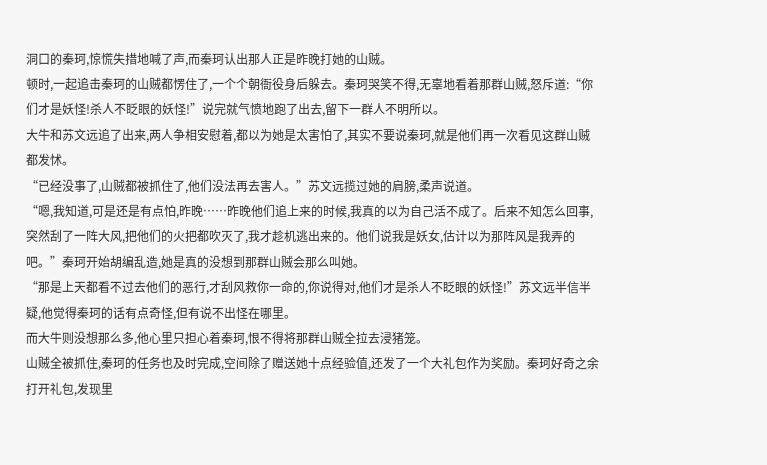洞口的秦珂,惊慌失措地喊了声,而秦珂认出那人正是昨晚打她的山贼。
顿时,一起追击秦珂的山贼都愣住了,一个个朝衙役身后躲去。秦珂哭笑不得,无辜地看着那群山贼,怒斥道:“你们才是妖怪!杀人不眨眼的妖怪!”说完就气愤地跑了出去,留下一群人不明所以。
大牛和苏文远追了出来,两人争相安慰着,都以为她是太害怕了,其实不要说秦珂,就是他们再一次看见这群山贼都发怵。
“已经没事了,山贼都被抓住了,他们没法再去害人。”苏文远揽过她的肩膀,柔声说道。
“嗯,我知道,可是还是有点怕,昨晚……昨晚他们追上来的时候,我真的以为自己活不成了。后来不知怎么回事,突然刮了一阵大风,把他们的火把都吹灭了,我才趁机逃出来的。他们说我是妖女,估计以为那阵风是我弄的吧。”秦珂开始胡编乱造,她是真的没想到那群山贼会那么叫她。
“那是上天都看不过去他们的恶行,才刮风救你一命的,你说得对,他们才是杀人不眨眼的妖怪!”苏文远半信半疑,他觉得秦珂的话有点奇怪,但有说不出怪在哪里。
而大牛则没想那么多,他心里只担心着秦珂,恨不得将那群山贼全拉去浸猪笼。
山贼全被抓住,秦珂的任务也及时完成,空间除了赠送她十点经验值,还发了一个大礼包作为奖励。秦珂好奇之余打开礼包,发现里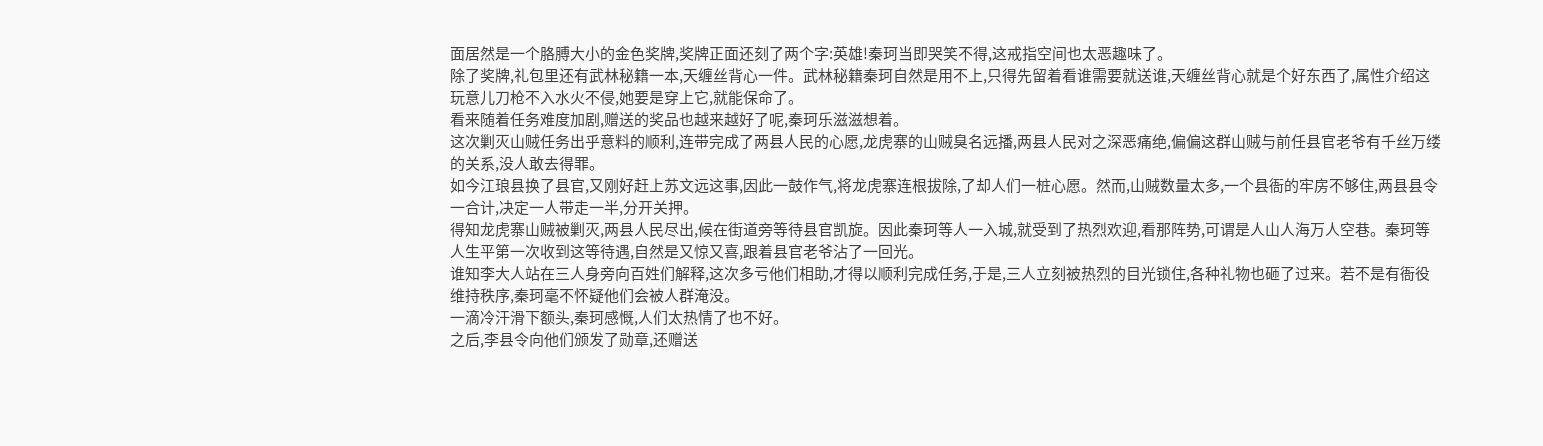面居然是一个胳膊大小的金色奖牌,奖牌正面还刻了两个字:英雄!秦珂当即哭笑不得,这戒指空间也太恶趣味了。
除了奖牌,礼包里还有武林秘籍一本,天缠丝背心一件。武林秘籍秦珂自然是用不上,只得先留着看谁需要就送谁,天缠丝背心就是个好东西了,属性介绍这玩意儿刀枪不入水火不侵,她要是穿上它,就能保命了。
看来随着任务难度加剧,赠送的奖品也越来越好了呢,秦珂乐滋滋想着。
这次剿灭山贼任务出乎意料的顺利,连带完成了两县人民的心愿,龙虎寨的山贼臭名远播,两县人民对之深恶痛绝,偏偏这群山贼与前任县官老爷有千丝万缕的关系,没人敢去得罪。
如今江琅县换了县官,又刚好赶上苏文远这事,因此一鼓作气,将龙虎寨连根拔除,了却人们一桩心愿。然而,山贼数量太多,一个县衙的牢房不够住,两县县令一合计,决定一人带走一半,分开关押。
得知龙虎寨山贼被剿灭,两县人民尽出,候在街道旁等待县官凯旋。因此秦珂等人一入城,就受到了热烈欢迎,看那阵势,可谓是人山人海万人空巷。秦珂等人生平第一次收到这等待遇,自然是又惊又喜,跟着县官老爷沾了一回光。
谁知李大人站在三人身旁向百姓们解释,这次多亏他们相助,才得以顺利完成任务,于是,三人立刻被热烈的目光锁住,各种礼物也砸了过来。若不是有衙役维持秩序,秦珂毫不怀疑他们会被人群淹没。
一滴冷汗滑下额头,秦珂感慨,人们太热情了也不好。
之后,李县令向他们颁发了勋章,还赠送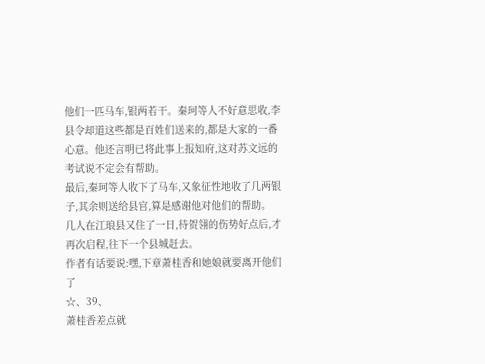他们一匹马车,银两若干。秦珂等人不好意思收,李县令却道这些都是百姓们送来的,都是大家的一番心意。他还言明已将此事上报知府,这对苏文远的考试说不定会有帮助。
最后,秦珂等人收下了马车,又象征性地收了几两银子,其余则送给县官,算是感谢他对他们的帮助。
几人在江琅县又住了一日,待贺翎的伤势好点后,才再次启程,往下一个县城赶去。
作者有话要说:嘿,下章萧桂香和她娘就要离开他们了
☆、39、
萧桂香差点就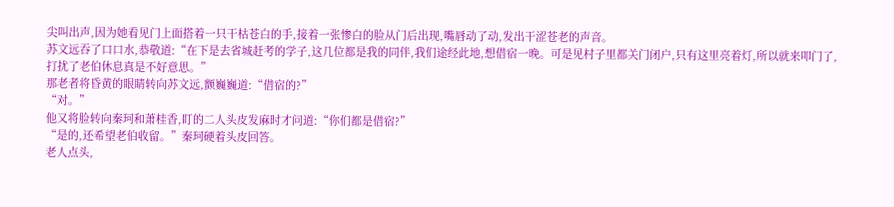尖叫出声,因为她看见门上面搭着一只干枯苍白的手,接着一张惨白的脸从门后出现,嘴唇动了动,发出干涩苍老的声音。
苏文远吞了口口水,恭敬道:“在下是去省城赶考的学子,这几位都是我的同伴,我们途经此地,想借宿一晚。可是见村子里都关门闭户,只有这里亮着灯,所以就来叩门了,打扰了老伯休息真是不好意思。”
那老者将昏黄的眼睛转向苏文远,颤巍巍道:“借宿的?”
“对。”
他又将脸转向秦珂和萧桂香,盯的二人头皮发麻时才问道:“你们都是借宿?”
“是的,还希望老伯收留。”秦珂硬着头皮回答。
老人点头,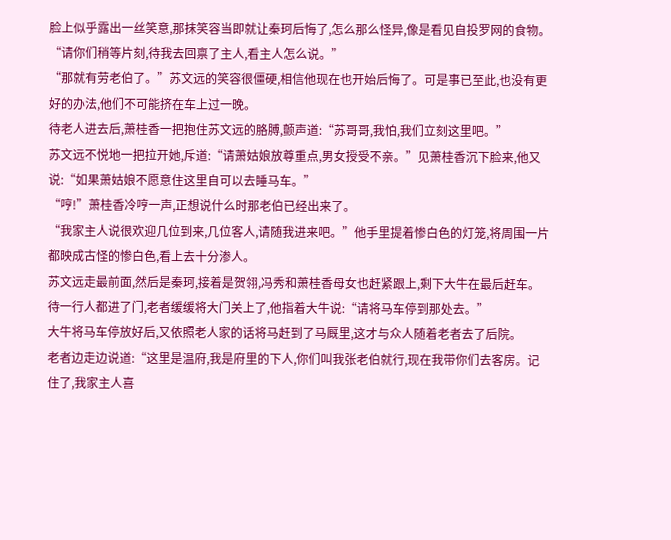脸上似乎露出一丝笑意,那抹笑容当即就让秦珂后悔了,怎么那么怪异,像是看见自投罗网的食物。
“请你们稍等片刻,待我去回禀了主人,看主人怎么说。”
“那就有劳老伯了。”苏文远的笑容很僵硬,相信他现在也开始后悔了。可是事已至此,也没有更好的办法,他们不可能挤在车上过一晚。
待老人进去后,萧桂香一把抱住苏文远的胳膊,颤声道:“苏哥哥,我怕,我们立刻这里吧。”
苏文远不悦地一把拉开她,斥道:“请萧姑娘放尊重点,男女授受不亲。”见萧桂香沉下脸来,他又说:“如果萧姑娘不愿意住这里自可以去睡马车。”
“哼!”萧桂香冷哼一声,正想说什么时那老伯已经出来了。
“我家主人说很欢迎几位到来,几位客人,请随我进来吧。”他手里提着惨白色的灯笼,将周围一片都映成古怪的惨白色,看上去十分渗人。
苏文远走最前面,然后是秦珂,接着是贺翎,冯秀和萧桂香母女也赶紧跟上,剩下大牛在最后赶车。待一行人都进了门,老者缓缓将大门关上了,他指着大牛说:“请将马车停到那处去。”
大牛将马车停放好后,又依照老人家的话将马赶到了马厩里,这才与众人随着老者去了后院。
老者边走边说道:“这里是温府,我是府里的下人,你们叫我张老伯就行,现在我带你们去客房。记住了,我家主人喜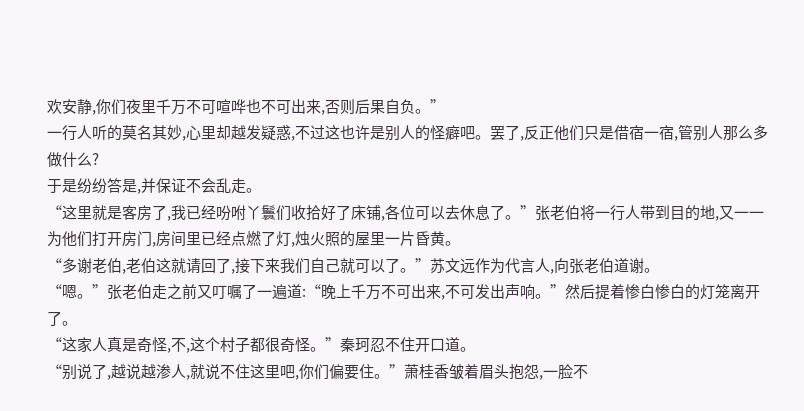欢安静,你们夜里千万不可喧哗也不可出来,否则后果自负。”
一行人听的莫名其妙,心里却越发疑惑,不过这也许是别人的怪癖吧。罢了,反正他们只是借宿一宿,管别人那么多做什么?
于是纷纷答是,并保证不会乱走。
“这里就是客房了,我已经吩咐丫鬟们收拾好了床铺,各位可以去休息了。”张老伯将一行人带到目的地,又一一为他们打开房门,房间里已经点燃了灯,烛火照的屋里一片昏黄。
“多谢老伯,老伯这就请回了,接下来我们自己就可以了。”苏文远作为代言人,向张老伯道谢。
“嗯。”张老伯走之前又叮嘱了一遍道:“晚上千万不可出来,不可发出声响。”然后提着惨白惨白的灯笼离开了。
“这家人真是奇怪,不,这个村子都很奇怪。”秦珂忍不住开口道。
“别说了,越说越渗人,就说不住这里吧,你们偏要住。”萧桂香皱着眉头抱怨,一脸不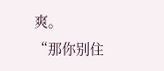爽。
“那你别住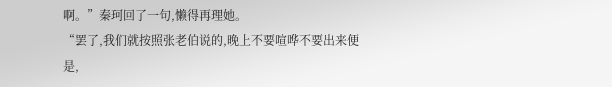啊。”秦珂回了一句,懒得再理她。
“罢了,我们就按照张老伯说的,晚上不要喧哗不要出来便是,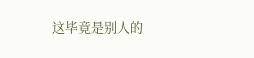这毕竟是别人的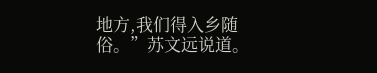地方,我们得入乡随俗。”苏文远说道。